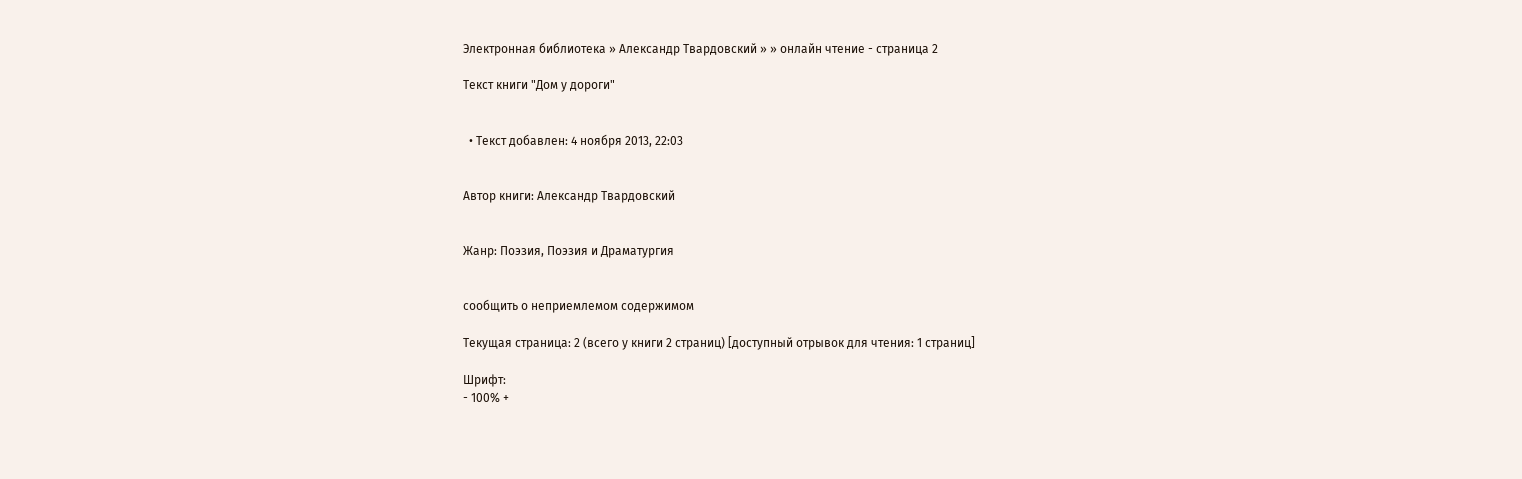Электронная библиотека » Александр Твардовский » » онлайн чтение - страница 2

Текст книги "Дом у дороги"


  • Текст добавлен: 4 ноября 2013, 22:03


Автор книги: Александр Твардовский


Жанр: Поэзия, Поэзия и Драматургия


сообщить о неприемлемом содержимом

Текущая страница: 2 (всего у книги 2 страниц) [доступный отрывок для чтения: 1 страниц]

Шрифт:
- 100% +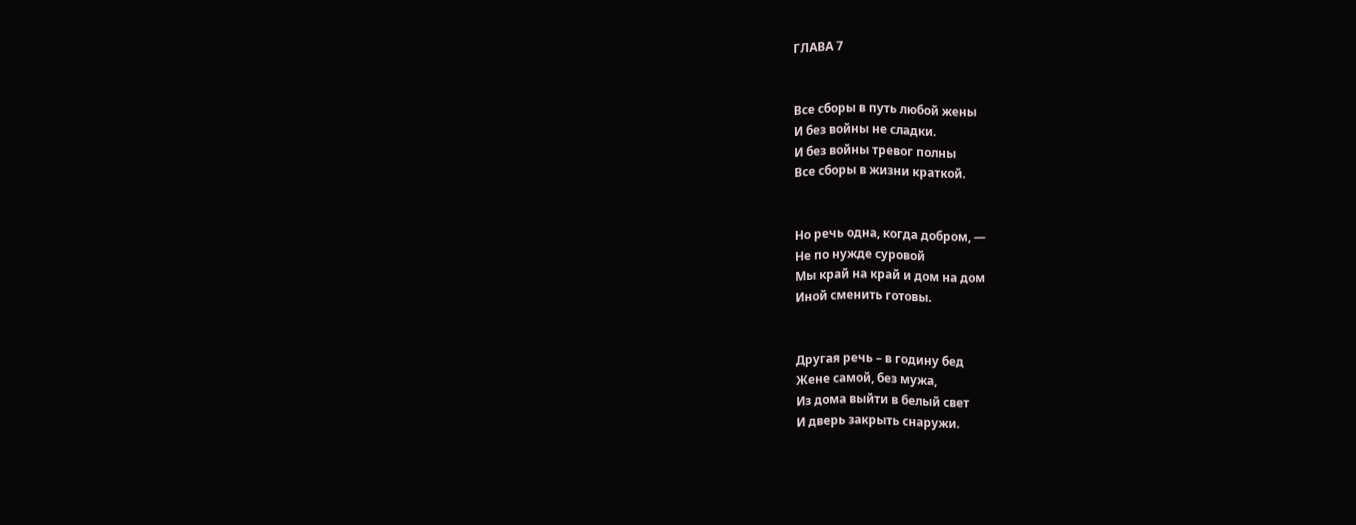ГЛАВА 7


Все сборы в путь любой жены
И без войны не сладки.
И без войны тревог полны
Все сборы в жизни краткой.


Но речь одна, когда добром, —
Не по нужде суровой
Мы край на край и дом на дом
Иной сменить готовы.


Другая речь – в годину бед
Жене самой, без мужа,
Из дома выйти в белый свет
И дверь закрыть снаружи.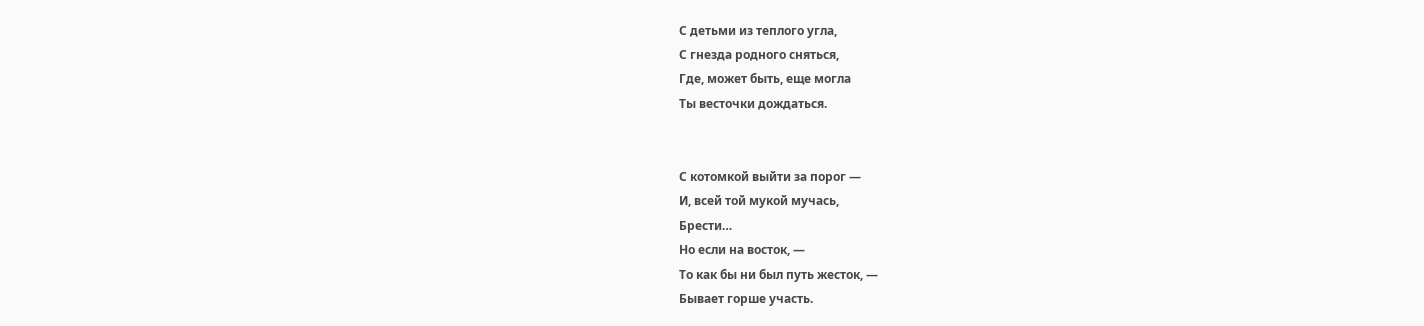С детьми из теплого угла,
С гнезда родного сняться,
Где, может быть, еще могла
Ты весточки дождаться.


С котомкой выйти за порог —
И, всей той мукой мучась,
Брести…
Но если на восток, —
То как бы ни был путь жесток, —
Бывает горше участь.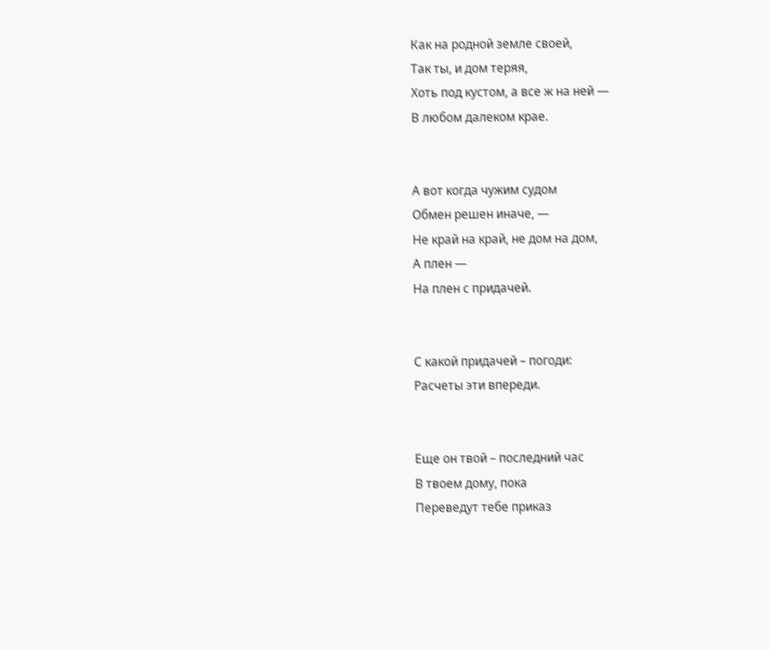Как на родной земле своей,
Так ты, и дом теряя,
Хоть под кустом, а все ж на ней —
В любом далеком крае.


А вот когда чужим судом
Обмен решен иначе, —
Не край на край, не дом на дом,
А плен —
На плен с придачей.


С какой придачей – погоди:
Расчеты эти впереди.


Еще он твой – последний час
В твоем дому, пока
Переведут тебе приказ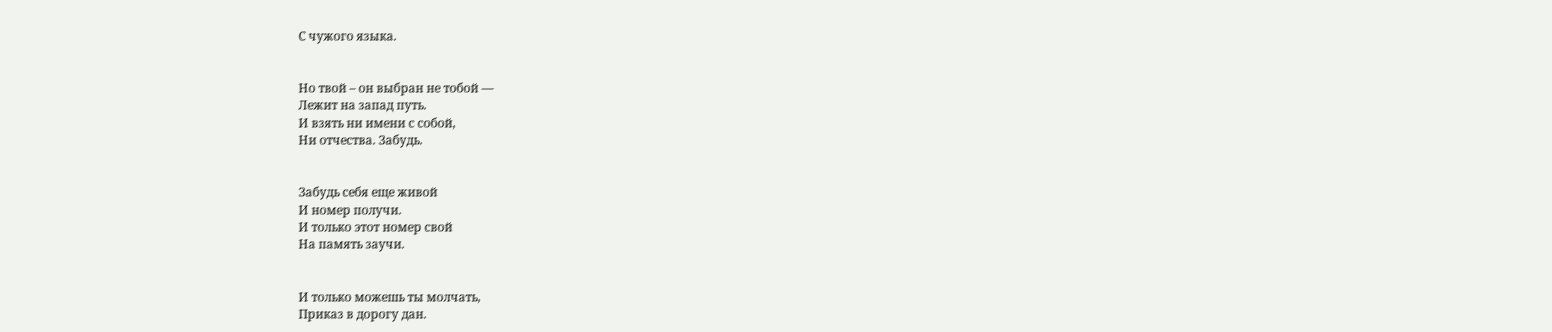С чужого языка.


Но твой – он выбран не тобой —
Лежит на запад путь.
И взять ни имени с собой,
Ни отчества. Забудь.


Забудь себя еще живой
И номер получи.
И только этот номер свой
На память заучи.


И только можешь ты молчать,
Приказ в дорогу дан.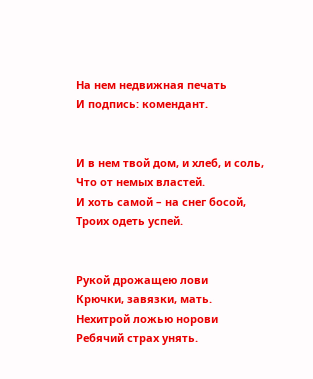На нем недвижная печать
И подпись: комендант.


И в нем твой дом, и хлеб, и соль,
Что от немых властей.
И хоть самой – на снег босой,
Троих одеть успей.


Рукой дрожащею лови
Крючки, завязки, мать.
Нехитрой ложью норови
Ребячий страх унять.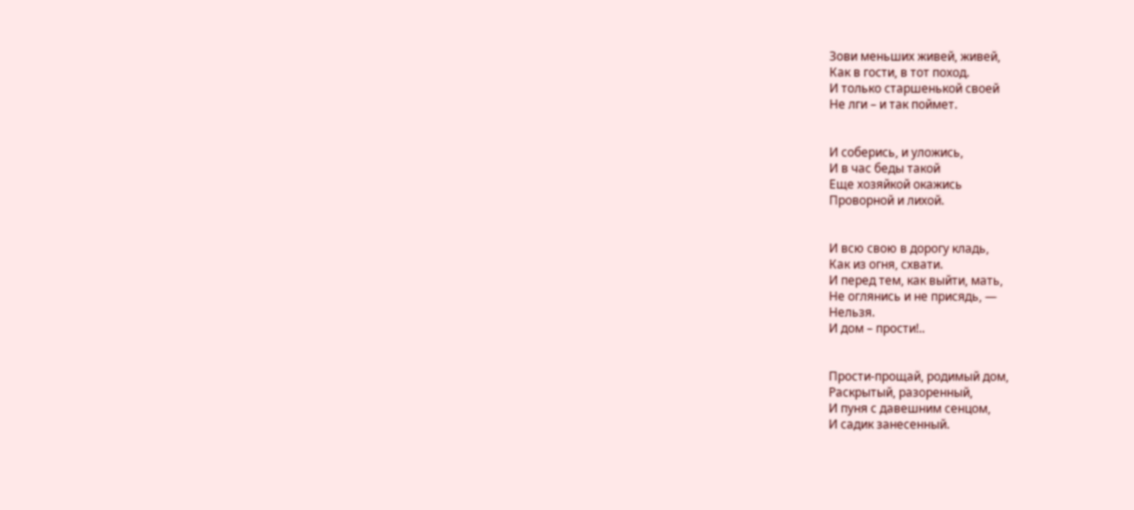Зови меньших живей, живей,
Как в гости, в тот поход.
И только старшенькой своей
Не лги – и так поймет.


И соберись, и уложись,
И в час беды такой
Еще хозяйкой окажись
Проворной и лихой.


И всю свою в дорогу кладь,
Как из огня, схвати.
И перед тем, как выйти, мать,
Не оглянись и не присядь, —
Нельзя.
И дом – прости!..


Прости-прощай, родимый дом,
Раскрытый, разоренный,
И пуня с давешним сенцом,
И садик занесенный.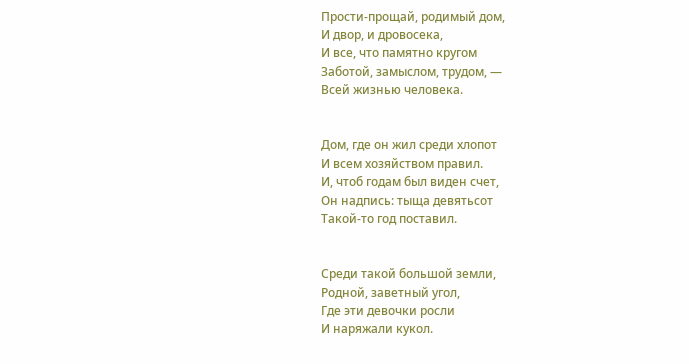Прости-прощай, родимый дом,
И двор, и дровосека,
И все, что памятно кругом
Заботой, замыслом, трудом, —
Всей жизнью человека.


Дом, где он жил среди хлопот
И всем хозяйством правил.
И, чтоб годам был виден счет,
Он надпись: тыща девятьсот
Такой-то год поставил.


Среди такой большой земли,
Родной, заветный угол,
Где эти девочки росли
И наряжали кукол.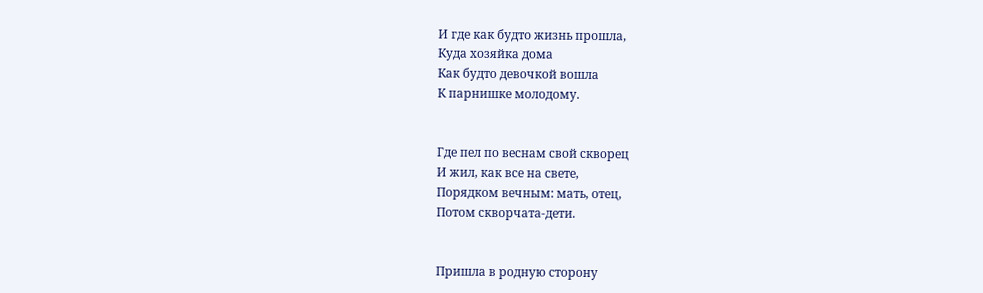И где как будто жизнь прошла,
Куда хозяйка дома
Как будто девочкой вошла
К парнишке молодому.


Где пел по веснам свой скворец
И жил, как все на свете,
Порядком вечным: мать, отец,
Потом скворчата-дети.


Пришла в родную сторону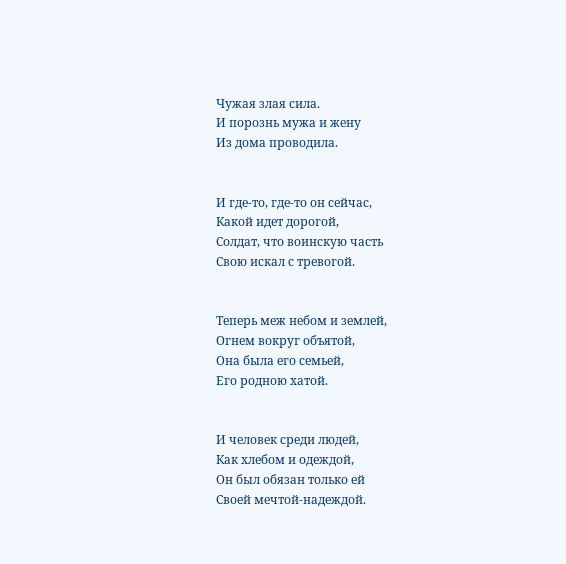Чужая злая сила.
И порознь мужа и жену
Из дома проводила.


И где-то, где-то он сейчас,
Какой идет дорогой,
Солдат, что воинскую часть
Свою искал с тревогой.


Теперь меж небом и землей,
Огнем вокруг объятой,
Она была его семьей,
Его родною хатой.


И человек среди людей,
Как хлебом и одеждой,
Он был обязан только ей
Своей мечтой-надеждой.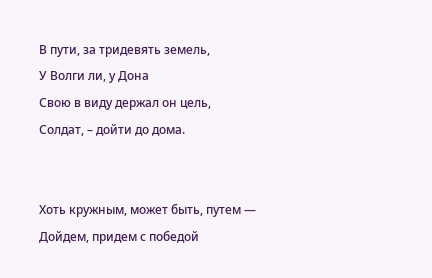В пути, за тридевять земель,
У Волги ли, у Дона
Свою в виду держал он цель,
Солдат, – дойти до дома.


Хоть кружным, может быть, путем —
Дойдем, придем с победой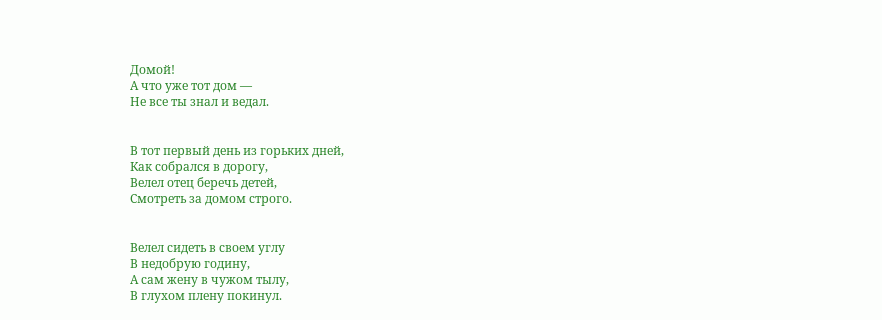Домой!
А что уже тот дом —
Не все ты знал и ведал.


В тот первый день из горьких дней,
Как собрался в дорогу,
Велел отец беречь детей,
Смотреть за домом строго.


Велел сидеть в своем углу
В недобрую годину,
А сам жену в чужом тылу,
В глухом плену покинул.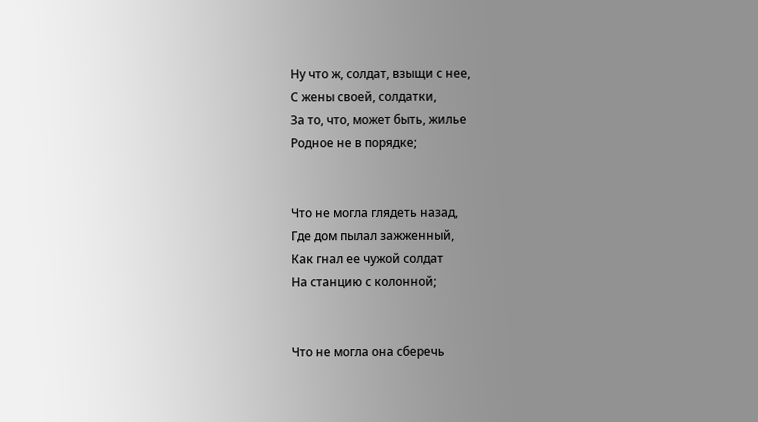Ну что ж, солдат, взыщи с нее,
С жены своей, солдатки,
За то, что, может быть, жилье
Родное не в порядке;


Что не могла глядеть назад,
Где дом пылал зажженный,
Как гнал ее чужой солдат
На станцию с колонной;


Что не могла она сберечь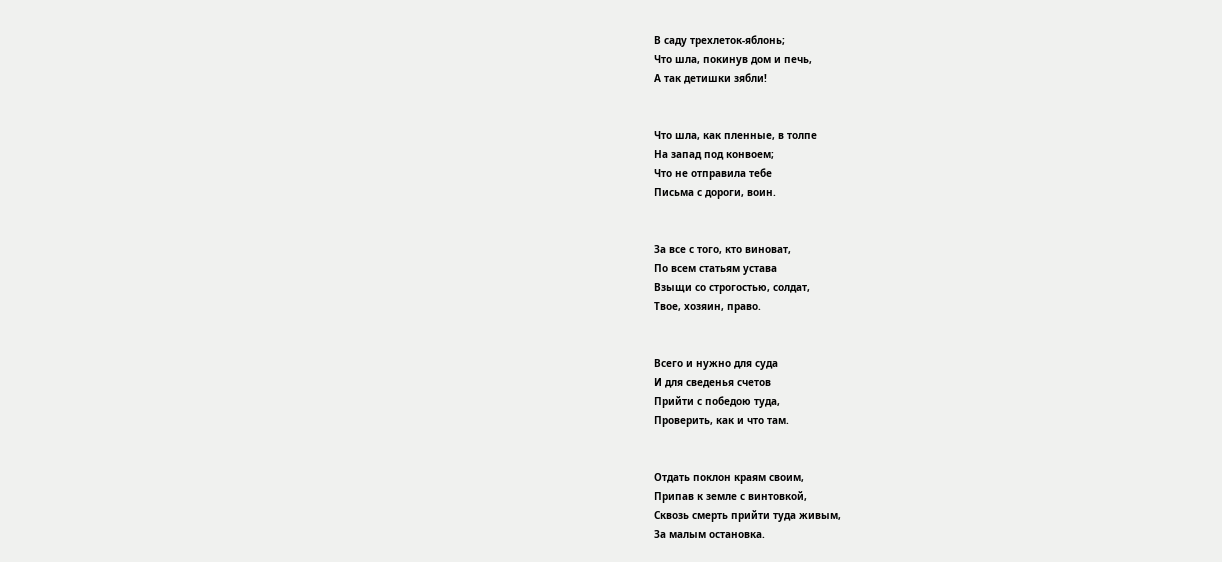В саду трехлеток-яблонь;
Что шла, покинув дом и печь,
А так детишки зябли!


Что шла, как пленные, в толпе
На запад под конвоем;
Что не отправила тебе
Письма с дороги, воин.


За все с того, кто виноват,
По всем статьям устава
Взыщи со строгостью, солдат,
Твое, хозяин, право.


Всего и нужно для суда
И для сведенья счетов
Прийти с победою туда,
Проверить, как и что там.


Отдать поклон краям своим,
Припав к земле с винтовкой,
Сквозь смерть прийти туда живым,
За малым остановка.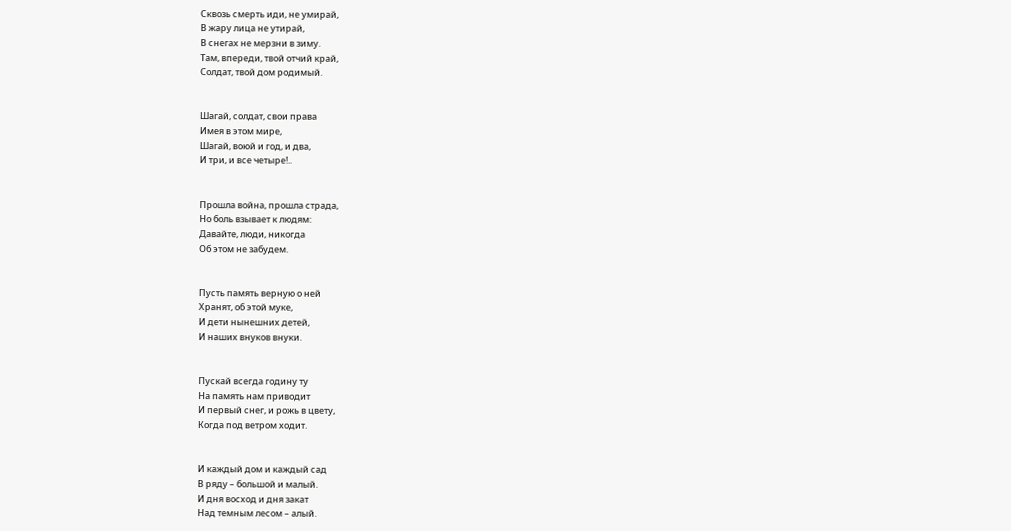Сквозь смерть иди, не умирай,
В жару лица не утирай,
В снегах не мерзни в зиму.
Там, впереди, твой отчий край,
Солдат, твой дом родимый.


Шагай, солдат, свои права
Имея в этом мире,
Шагай, воюй и год, и два,
И три, и все четыре!..


Прошла война, прошла страда,
Но боль взывает к людям:
Давайте, люди, никогда
Об этом не забудем.


Пусть память верную о ней
Хранят, об этой муке,
И дети нынешних детей,
И наших внуков внуки.


Пускай всегда годину ту
На память нам приводит
И первый снег, и рожь в цвету,
Когда под ветром ходит.


И каждый дом и каждый сад
В ряду – большой и малый.
И дня восход и дня закат
Над темным лесом – алый.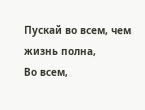Пускай во всем, чем жизнь полна,
Во всем,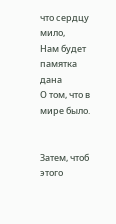что сердцу мило,
Нам будет памятка дана
О том, что в мире было.


Затем, чтоб этого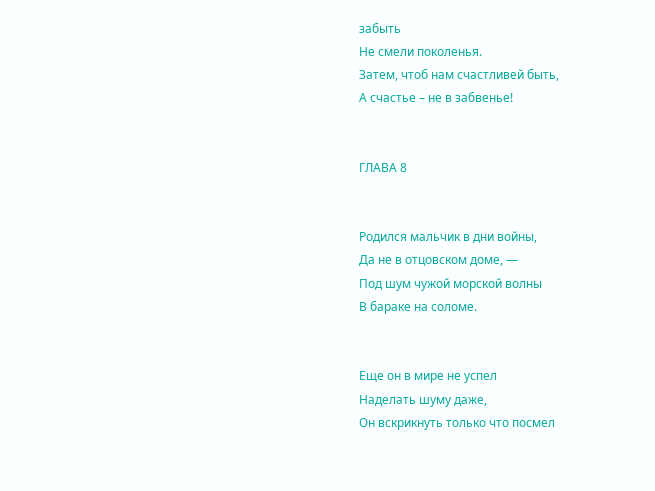забыть
Не смели поколенья.
Затем, чтоб нам счастливей быть,
А счастье – не в забвенье!


ГЛАВА 8


Родился мальчик в дни войны,
Да не в отцовском доме, —
Под шум чужой морской волны
В бараке на соломе.


Еще он в мире не успел
Наделать шуму даже,
Он вскрикнуть только что посмел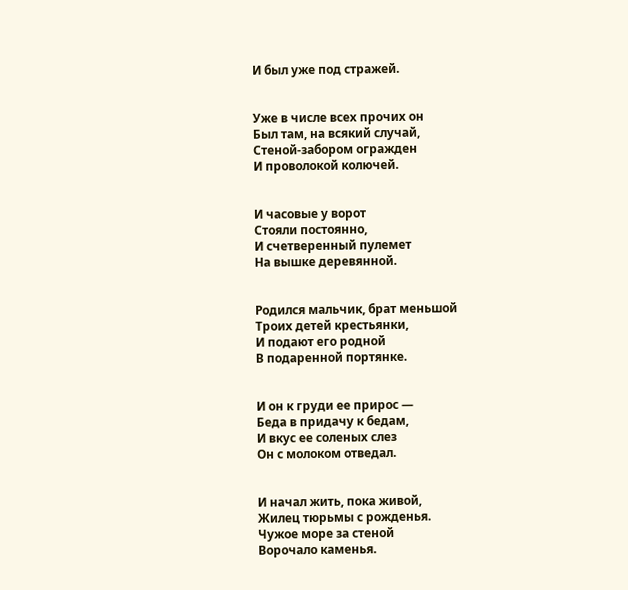И был уже под стражей.


Уже в числе всех прочих он
Был там, на всякий случай,
Стеной-забором огражден
И проволокой колючей.


И часовые у ворот
Стояли постоянно,
И счетверенный пулемет
На вышке деревянной.


Родился мальчик, брат меньшой
Троих детей крестьянки,
И подают его родной
В подаренной портянке.


И он к груди ее прирос —
Беда в придачу к бедам,
И вкус ее соленых слез
Он с молоком отведал.


И начал жить, пока живой,
Жилец тюрьмы с рожденья.
Чужое море за стеной
Ворочало каменья.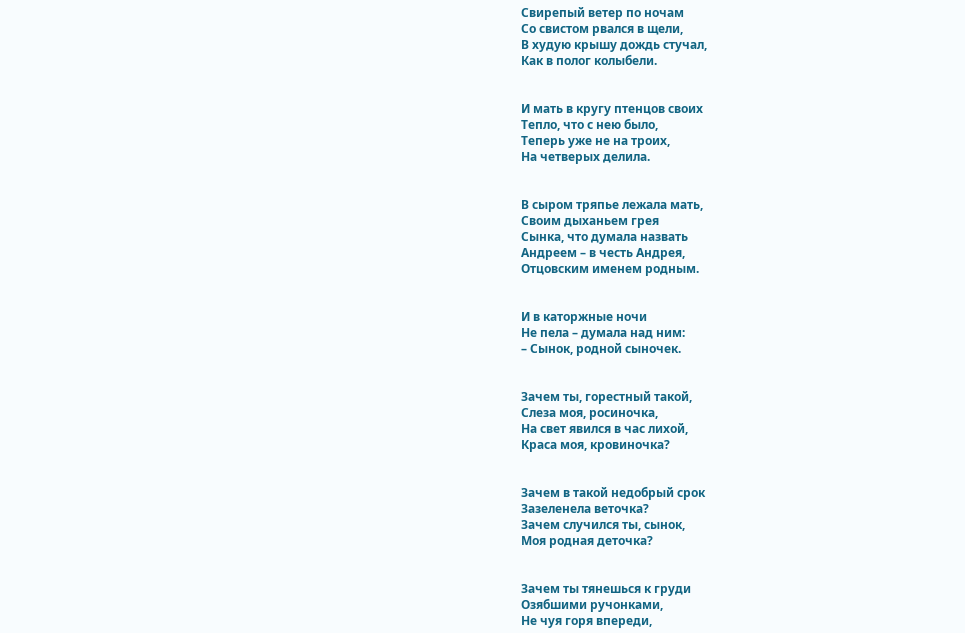Свирепый ветер по ночам
Со свистом рвался в щели,
В худую крышу дождь стучал,
Как в полог колыбели.


И мать в кругу птенцов своих
Тепло, что с нею было,
Теперь уже не на троих,
На четверых делила.


В сыром тряпье лежала мать,
Своим дыханьем грея
Сынка, что думала назвать
Андреем – в честь Андрея,
Отцовским именем родным.


И в каторжные ночи
Не пела – думала над ним:
– Сынок, родной сыночек.


Зачем ты, горестный такой,
Слеза моя, росиночка,
На свет явился в час лихой,
Краса моя, кровиночка?


Зачем в такой недобрый срок
Зазеленела веточка?
Зачем случился ты, сынок,
Моя родная деточка?


Зачем ты тянешься к груди
Озябшими ручонками,
Не чуя горя впереди,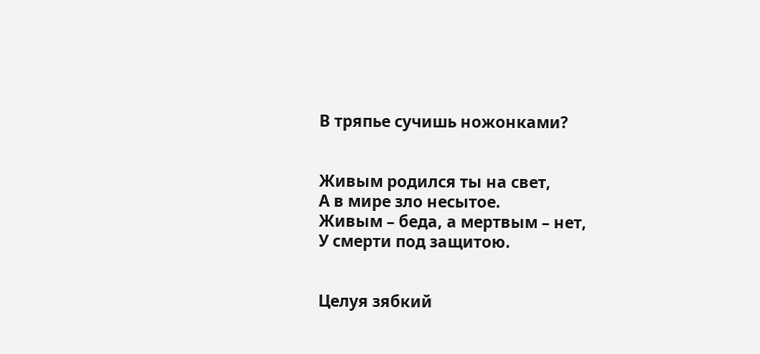В тряпье сучишь ножонками?


Живым родился ты на свет,
А в мире зло несытое.
Живым – беда, а мертвым – нет,
У смерти под защитою.


Целуя зябкий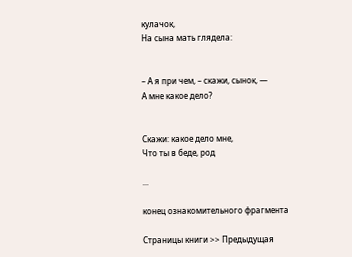кулачок,
На сына мать глядела:


– А я при чем, – скажи, сынок, —
А мне какое дело?


Скажи: какое дело мне,
Что ты в беде, род

...

конец ознакомительного фрагмента

Страницы книги >> Предыдущая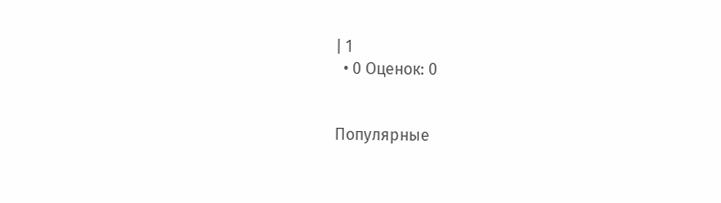| 1
  • 0 Оценок: 0


Популярные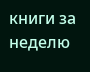книги за неделю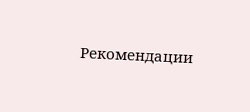Рекомендации